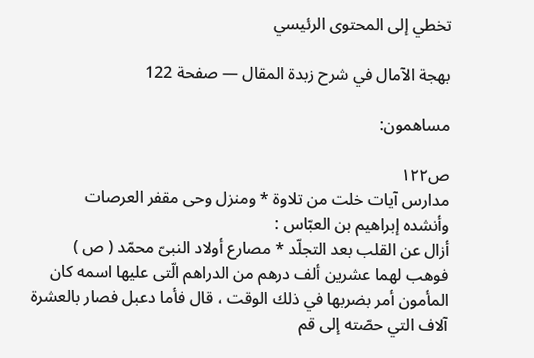تخطي إلى المحتوى الرئيسي

بهجة الآمال في شرح زبدة المقال — صفحة 122

مساهمون:

ص١٢٢
مدارس آيات خلت من تلاوة * ومنزل وحى مقفر العرصات
وأنشده إبراهيم بن العبّاس :
أزال عن القلب بعد التجلّد * مصارع أولاد النبىّ محمّد ( ص )
فوهب لهما عشرين ألف درهم من الدراهم الّتى عليها اسمه كان المأمون أمر بضربها في ذلك الوقت ، قال فأما دعبل فصار بالعشرة آلاف التي حصّته إلى قم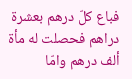فباع كلّ درهم بعشرة دراهم فحصلت له مأة ألف درهم وامّا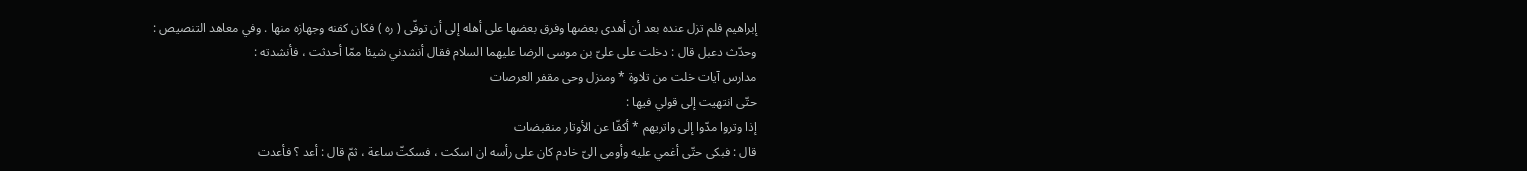إبراهيم فلم تزل عنده بعد أن أهدى بعضها وفرق بعضها على أهله إلى أن توفّى ( ره ) فكان كفنه وجهازه منها . وفي معاهد التنصيص : وحدّث دعبل قال : دخلت على علىّ بن موسى الرضا عليهما السلام فقال أنشدني شيئا ممّا أحدثت ، فأنشدته :
مدارس آيات خلت من تلاوة * ومنزل وحى مقفر العرصات
حتّى انتهيت إلى قولي فيها :
إذا وتروا مدّوا إلى واتريهم * أكفّا عن الأوتار منقبضات
قال : فبكى حتّى أغمي عليه وأومى الىّ خادم كان على رأسه ان اسكت ، فسكتّ ساعة ، ثمّ قال : أعد ؟ فأعدت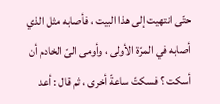حتّى انتهيت إلى هذا البيت ، فأصابه مثل الذي أصابه في المرّة الأولى ، وأومى الىّ الخادم أن أسكت ؟ فسكتّ ساعةّ أخرى ، ثم قال : أعد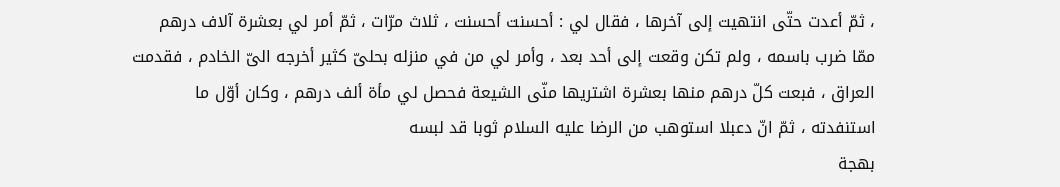، ثمّ أعدت حتّى انتهيت إلى آخرها ، فقال لي : أحسنت أحسنت ، ثلاث مرّات ، ثمّ أمر لي بعشرة آلاف درهم ممّا ضرب باسمه ، ولم تكن وقعت إلى أحد بعد ، وأمر لي من في منزله بحلىّ كثير أخرجه الىّ الخادم ، فقدمت العراق ، فبعت كلّ درهم منها بعشرة اشتريها منّى الشيعة فحصل لي مأة ألف درهم ، وكان أوّل ما استنفدته ، ثمّ انّ دعبلا استوهب من الرضا عليه السلام ثوبا قد لبسه
بهجة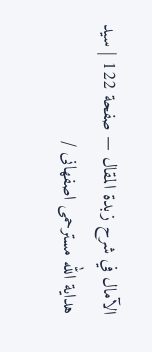الآمال في شرح زبدة المقال — صفحة 122 | سيد هداية الله مسترحمى اصفهانى /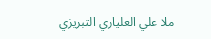ملا علي العلياري التبريزي